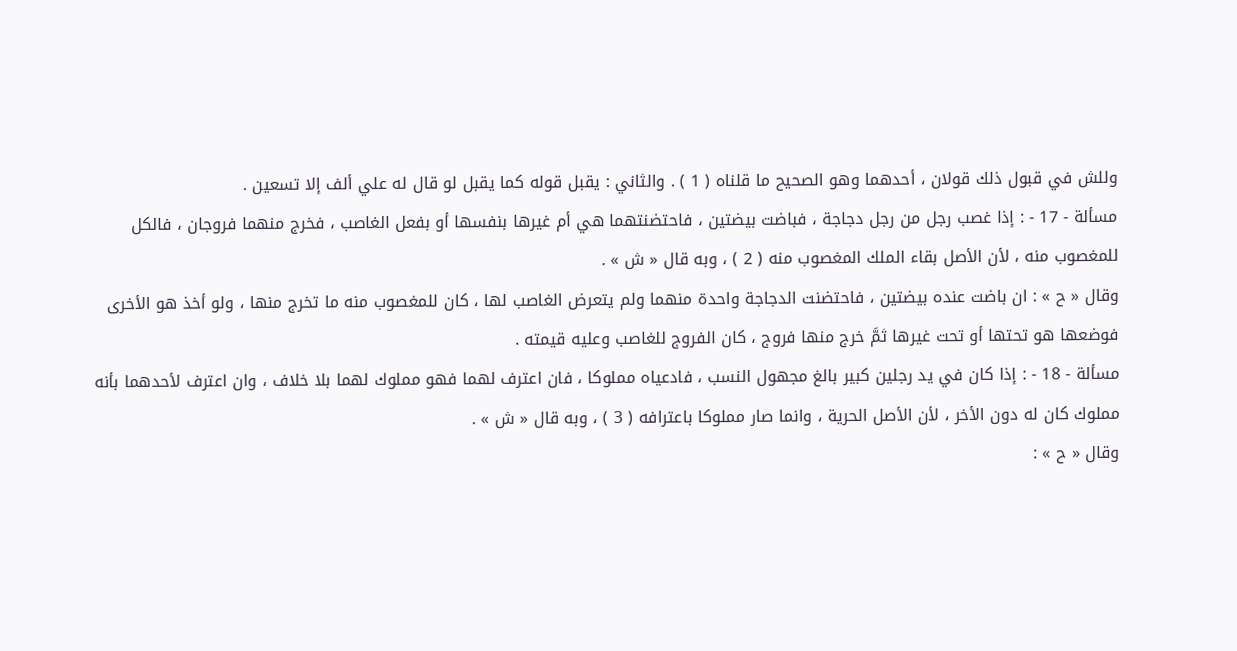وللش في قبول ذلك قولان ، أحدهما وهو الصحيح ما قلناه ( 1 ) . والثاني : يقبل قوله كما يقبل لو قال له علي ألف إلا تسعين .
مسألة - 17 - : إذا غصب رجل من رجل دجاجة ، فباضت بيضتين ، فاحتضنتهما هي أم غيرها بنفسها أو بفعل الغاصب ، فخرج منهما فروجان ، فالكل للمغصوب منه ، لأن الأصل بقاء الملك المغصوب منه ( 2 ) ، وبه قال « ش » .
وقال « ح » : ان باضت عنده بيضتين ، فاحتضنت الدجاجة واحدة منهما ولم يتعرض الغاصب لها ، كان للمغصوب منه ما تخرج منها ، ولو أخذ هو الأخرى فوضعها هو تحتها أو تحت غيرها ثمَّ خرج منها فروج ، كان الفروج للغاصب وعليه قيمته .
مسألة - 18 - : إذا كان في يد رجلين كبير بالغ مجهول النسب ، فادعياه مملوكا ، فان اعترف لهما فهو مملوك لهما بلا خلاف ، وان اعترف لأحدهما بأنه مملوك كان له دون الأخر ، لأن الأصل الحرية ، وانما صار مملوكا باعترافه ( 3 ) ، وبه قال « ش » .
وقال « ح » :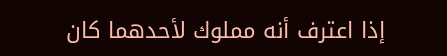إذا اعترف أنه مملوك لأحدهما كان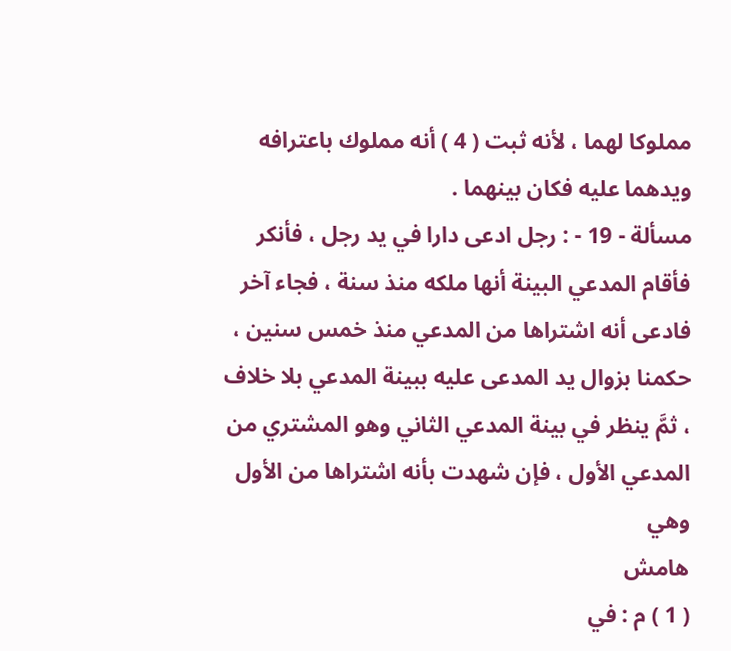مملوكا لهما ، لأنه ثبت ( 4 ) أنه مملوك باعترافه ويدهما عليه فكان بينهما .
مسألة - 19 - : رجل ادعى دارا في يد رجل ، فأنكر فأقام المدعي البينة أنها ملكه منذ سنة ، فجاء آخر فادعى أنه اشتراها من المدعي منذ خمس سنين ، حكمنا بزوال يد المدعى عليه ببينة المدعي بلا خلاف ، ثمَّ ينظر في بينة المدعي الثاني وهو المشتري من المدعي الأول ، فإن شهدت بأنه اشتراها من الأول وهي
هامش
( 1 ) م : في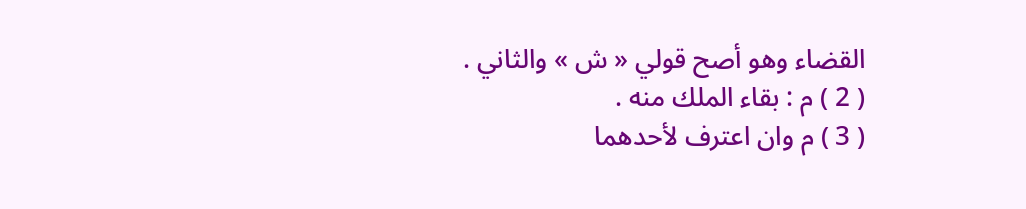القضاء وهو أصح قولي « ش » والثاني .
( 2 ) م : بقاء الملك منه .
( 3 ) م وان اعترف لأحدهما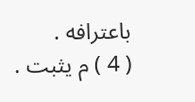باعترافه .
( 4 ) م يثبت .